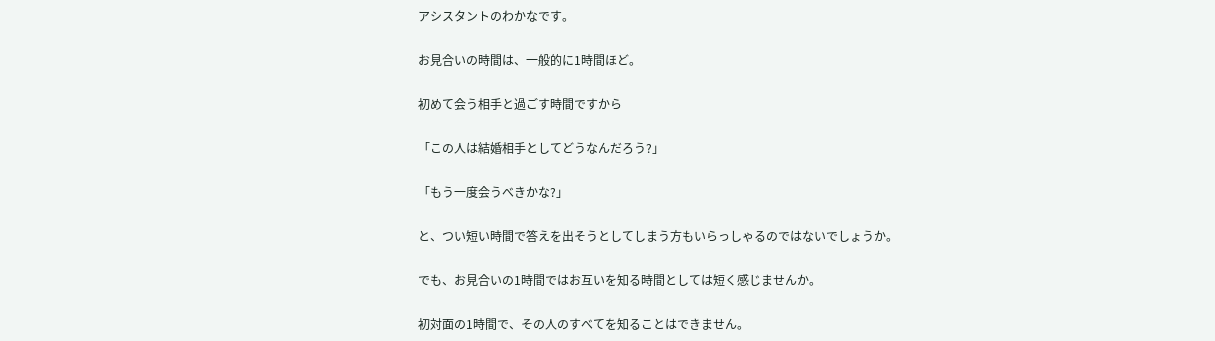アシスタントのわかなです。

お見合いの時間は、一般的に1時間ほど。

初めて会う相手と過ごす時間ですから

「この人は結婚相手としてどうなんだろう?」

「もう一度会うべきかな?」

と、つい短い時間で答えを出そうとしてしまう方もいらっしゃるのではないでしょうか。

でも、お見合いの1時間ではお互いを知る時間としては短く感じませんか。

初対面の1時間で、その人のすべてを知ることはできません。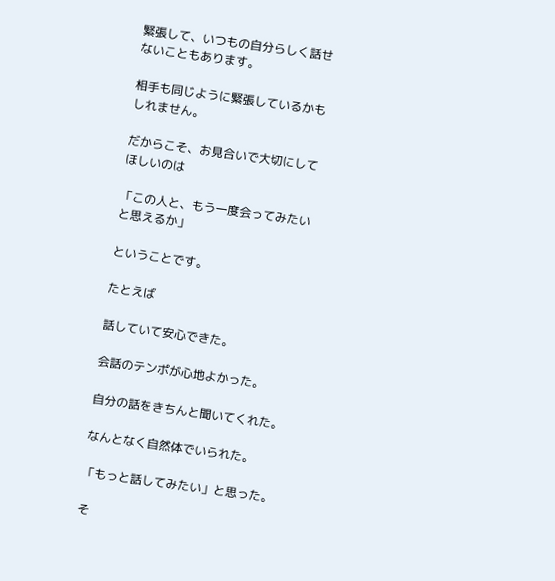緊張して、いつもの自分らしく話せないこともあります。

相手も同じように緊張しているかもしれません。

だからこそ、お見合いで大切にしてほしいのは

「この人と、もう一度会ってみたいと思えるか」

ということです。

たとえば

話していて安心できた。

会話のテンポが心地よかった。

自分の話をきちんと聞いてくれた。

なんとなく自然体でいられた。

「もっと話してみたい」と思った。

そ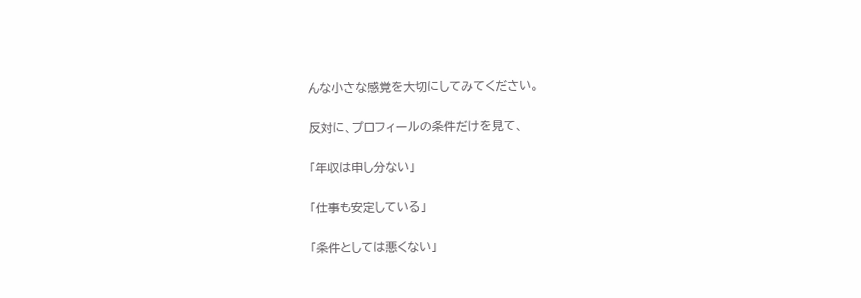んな小さな感覚を大切にしてみてください。

反対に、プロフィールの条件だけを見て、

「年収は申し分ない」

「仕事も安定している」

「条件としては悪くない」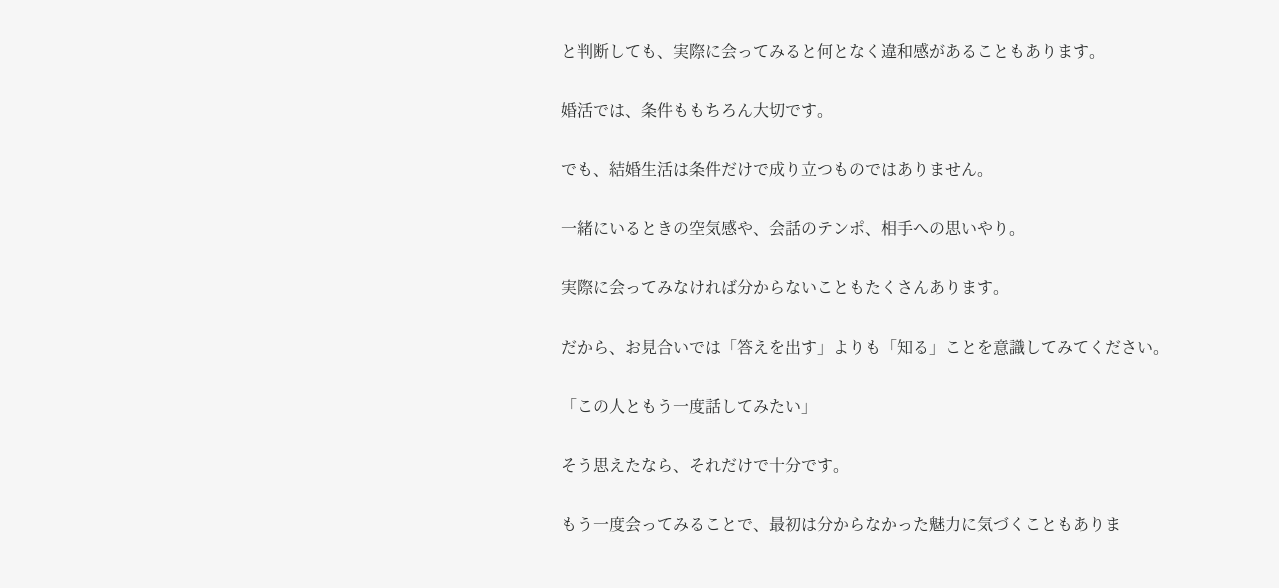と判断しても、実際に会ってみると何となく違和感があることもあります。

婚活では、条件ももちろん大切です。

でも、結婚生活は条件だけで成り立つものではありません。

一緒にいるときの空気感や、会話のテンポ、相手への思いやり。

実際に会ってみなければ分からないこともたくさんあります。

だから、お見合いでは「答えを出す」よりも「知る」ことを意識してみてください。

「この人ともう一度話してみたい」

そう思えたなら、それだけで十分です。

もう一度会ってみることで、最初は分からなかった魅力に気づくこともありま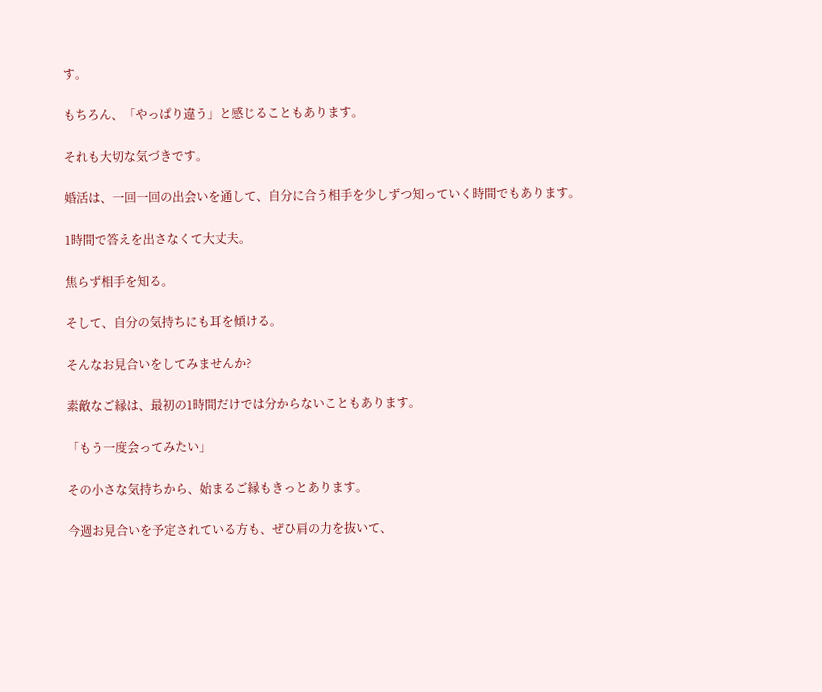す。

もちろん、「やっぱり違う」と感じることもあります。

それも大切な気づきです。

婚活は、一回一回の出会いを通して、自分に合う相手を少しずつ知っていく時間でもあります。

1時間で答えを出さなくて大丈夫。

焦らず相手を知る。

そして、自分の気持ちにも耳を傾ける。

そんなお見合いをしてみませんか?

素敵なご縁は、最初の1時間だけでは分からないこともあります。

「もう一度会ってみたい」

その小さな気持ちから、始まるご縁もきっとあります。

今週お見合いを予定されている方も、ぜひ肩の力を抜いて、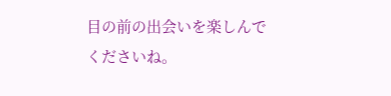目の前の出会いを楽しんでくださいね。